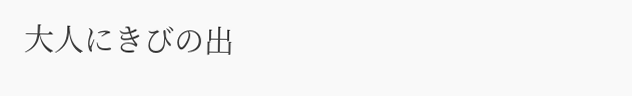大人にきびの出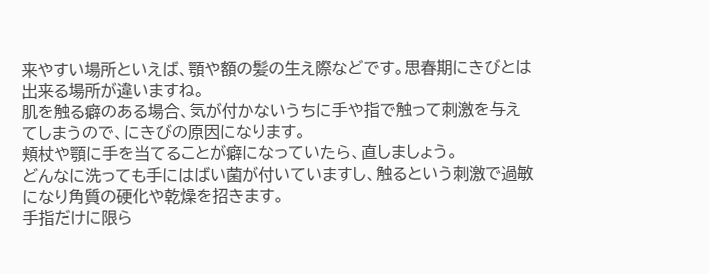来やすい場所といえば、顎や額の髪の生え際などです。思春期にきびとは出来る場所が違いますね。
肌を触る癖のある場合、気が付かないうちに手や指で触って刺激を与えてしまうので、にきびの原因になります。
頬杖や顎に手を当てることが癖になっていたら、直しましょう。
どんなに洗っても手にはばい菌が付いていますし、触るという刺激で過敏になり角質の硬化や乾燥を招きます。
手指だけに限ら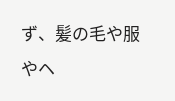ず、髪の毛や服やヘ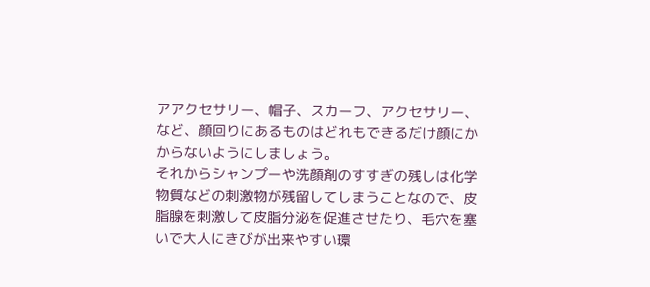アアクセサリー、帽子、スカーフ、アクセサリー、など、顔回りにあるものはどれもできるだけ顔にかからないようにしましょう。
それからシャンプーや洗顔剤のすすぎの残しは化学物質などの刺激物が残留してしまうことなので、皮脂腺を刺激して皮脂分泌を促進させたり、毛穴を塞いで大人にきびが出来やすい環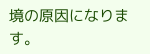境の原因になります。